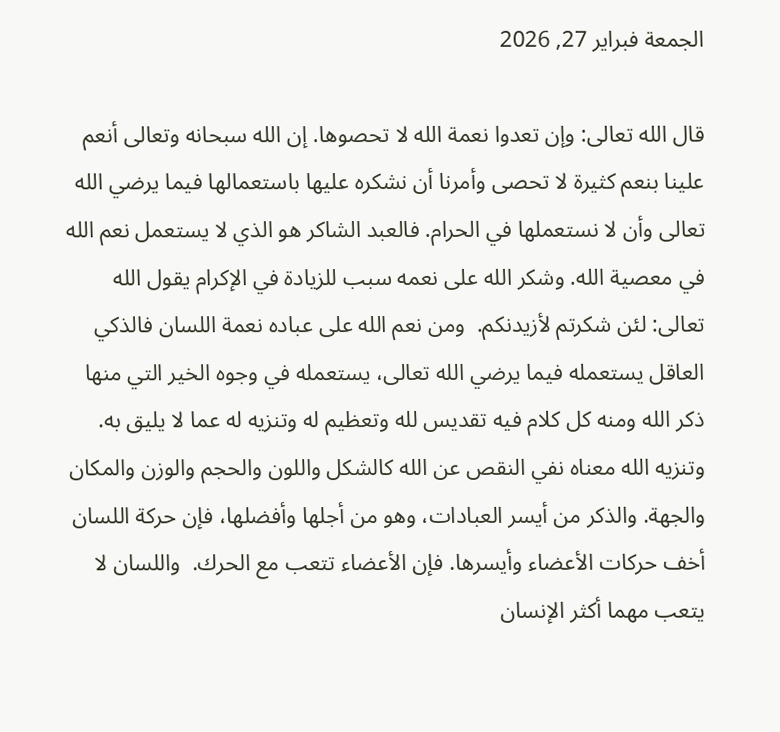الجمعة فبراير 27, 2026

قال الله تعالى: وإن تعدوا نعمة الله لا تحصوها. إن الله سبحانه وتعالى أنعم علينا بنعم كثيرة لا تحصى وأمرنا أن نشكره عليها باستعمالها فيما يرضي الله تعالى وأن لا نستعملها في الحرام. فالعبد الشاكر هو الذي لا يستعمل نعم الله في معصية الله. وشكر الله على نعمه سبب للزيادة في الإكرام يقول الله تعالى: لئن شكرتم لأزيدنكم.  ومن نعم الله على عباده نعمة اللسان فالذكي العاقل يستعمله فيما يرضي الله تعالى، يستعمله في وجوه الخير التي منها ذكر الله ومنه كل كلام فيه تقديس لله وتعظيم له وتنزيه له عما لا يليق به. وتنزيه الله معناه نفي النقص عن الله كالشكل واللون والحجم والوزن والمكان والجهة. والذكر من أيسر العبادات، وهو من أجلها وأفضلها، فإن حركة اللسان أخف حركات الأعضاء وأيسرها. فإن الأعضاء تتعب مع الحرك.  واللسان لا يتعب مهما أكثر الإنسان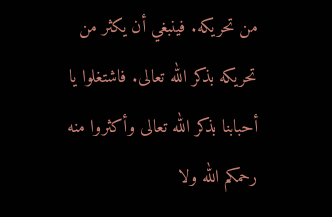من تحريكه. فينبغي أن يكثر من تحريكه بذكر الله تعالى. فاشتغلوا يا أحبابنا بذكر الله تعالى وأكثروا منه رحمكم الله ولا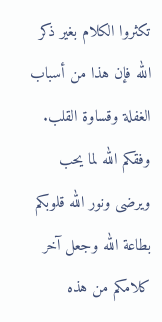تكثروا الكلام بغير ذكر الله فإن هذا من أسباب الغفلة وقساوة القلب. وفقكم الله لما يحب ويرضى ونور الله قلوبكم بطاعة الله وجعل آخر كلامكم من هذه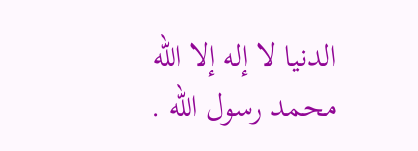الدنيا لا إله إلا الله محمد رسول الله .